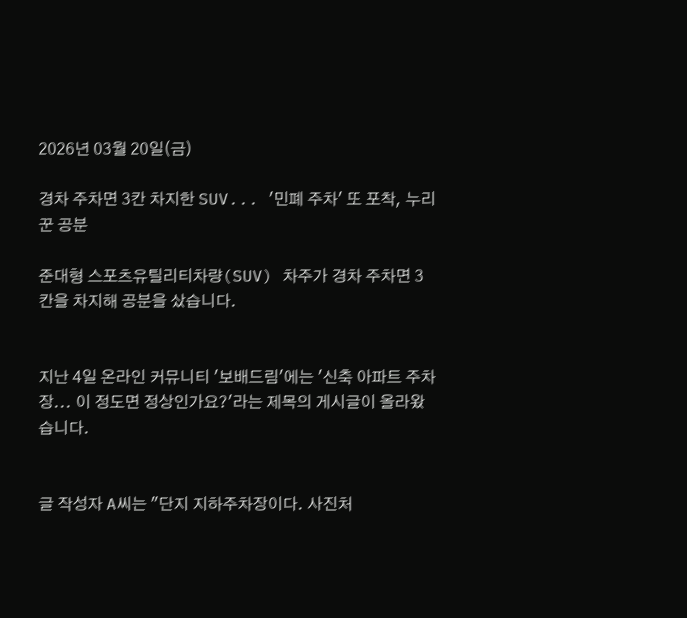2026년 03월 20일(금)

경차 주차면 3칸 차지한 SUV... '민폐 주차' 또 포착, 누리꾼 공분

준대형 스포츠유틸리티차량(SUV) 차주가 경차 주차면 3칸을 차지해 공분을 샀습니다.


지난 4일 온라인 커뮤니티 '보배드림'에는 '신축 아파트 주차장... 이 정도면 정상인가요?'라는 제목의 게시글이 올라왔습니다.


글 작성자 A씨는 "단지 지하주차장이다. 사진처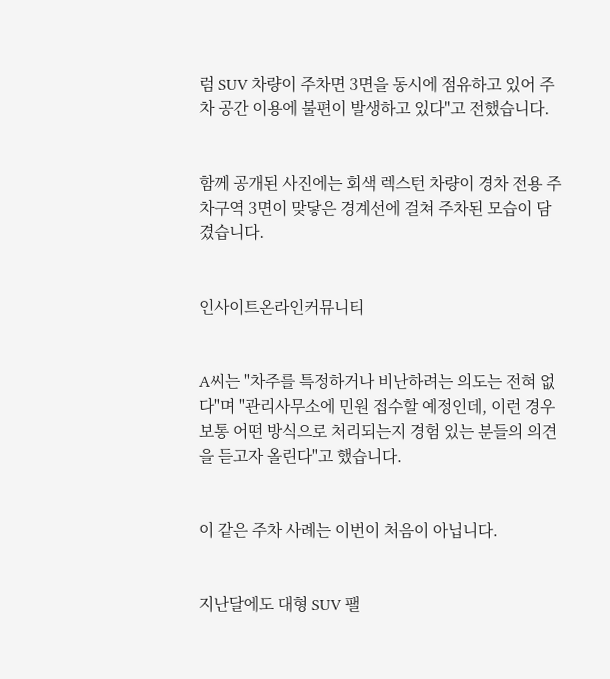럼 SUV 차량이 주차면 3면을 동시에 점유하고 있어 주차 공간 이용에 불편이 발생하고 있다"고 전했습니다.


함께 공개된 사진에는 회색 렉스턴 차량이 경차 전용 주차구역 3면이 맞닿은 경계선에 걸쳐 주차된 모습이 담겼습니다.


인사이트온라인커뮤니티


A씨는 "차주를 특정하거나 비난하려는 의도는 전혀 없다"며 "관리사무소에 민원 접수할 예정인데, 이런 경우 보통 어떤 방식으로 처리되는지 경험 있는 분들의 의견을 듣고자 올린다"고 했습니다.


이 같은 주차 사례는 이번이 처음이 아닙니다.


지난달에도 대형 SUV 팰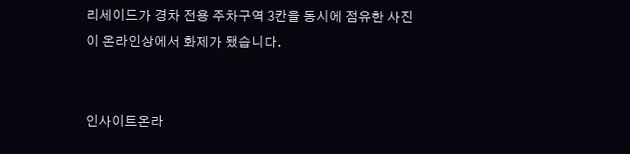리세이드가 경차 전용 주차구역 3칸을 동시에 점유한 사진이 온라인상에서 화제가 됐습니다.


인사이트온라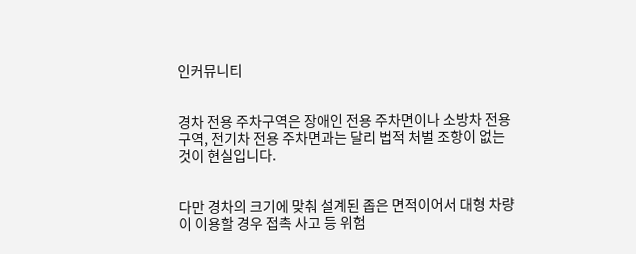인커뮤니티


경차 전용 주차구역은 장애인 전용 주차면이나 소방차 전용 구역, 전기차 전용 주차면과는 달리 법적 처벌 조항이 없는 것이 현실입니다.


다만 경차의 크기에 맞춰 설계된 좁은 면적이어서 대형 차량이 이용할 경우 접촉 사고 등 위험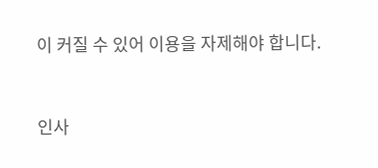이 커질 수 있어 이용을 자제해야 합니다.


인사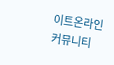이트온라인커뮤니티